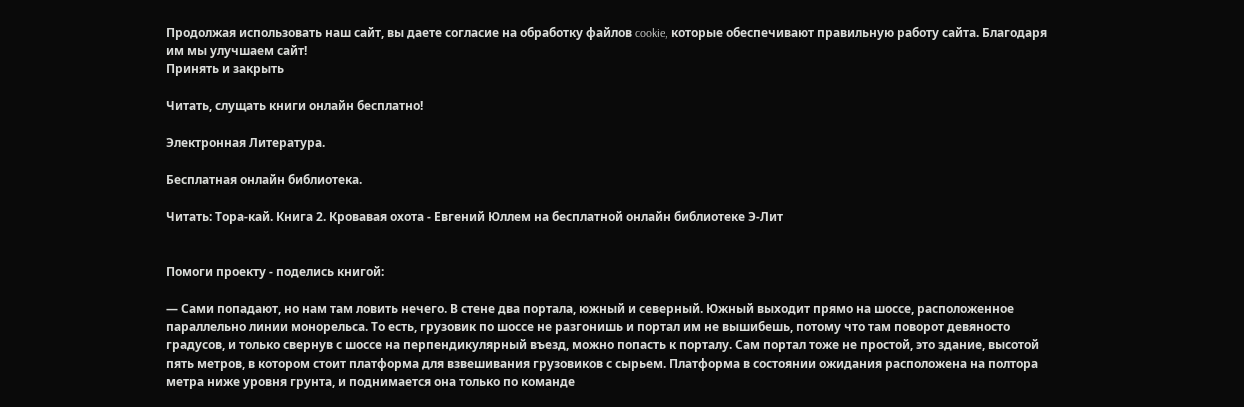Продолжая использовать наш сайт, вы даете согласие на обработку файлов cookie, которые обеспечивают правильную работу сайта. Благодаря им мы улучшаем сайт!
Принять и закрыть

Читать, слущать книги онлайн бесплатно!

Электронная Литература.

Бесплатная онлайн библиотека.

Читать: Тора-кай. Книга 2. Кровавая охота - Евгений Юллем на бесплатной онлайн библиотеке Э-Лит


Помоги проекту - поделись книгой:

— Сами попадают, но нам там ловить нечего. В стене два портала, южный и северный. Южный выходит прямо на шоссе, расположенное параллельно линии монорельса. То есть, грузовик по шоссе не разгонишь и портал им не вышибешь, потому что там поворот девяносто градусов, и только свернув с шоссе на перпендикулярный въезд, можно попасть к порталу. Сам портал тоже не простой, это здание, высотой пять метров, в котором стоит платформа для взвешивания грузовиков с сырьем. Платформа в состоянии ожидания расположена на полтора метра ниже уровня грунта, и поднимается она только по команде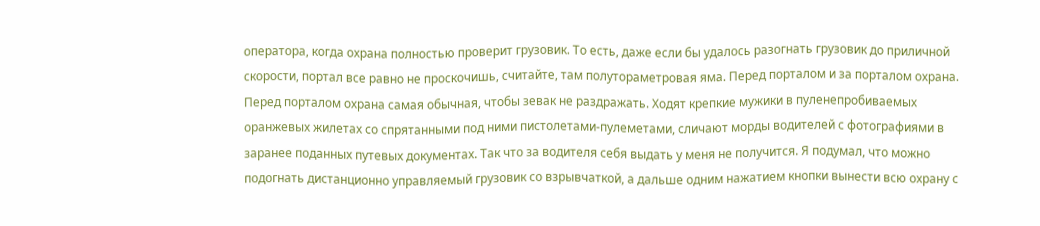оператора, когда охрана полностью проверит грузовик. То есть, даже если бы удалось разогнать грузовик до приличной скорости, портал все равно не проскочишь, считайте, там полутораметровая яма. Перед порталом и за порталом охрана. Перед порталом охрана самая обычная, чтобы зевак не раздражать. Ходят крепкие мужики в пуленепробиваемых оранжевых жилетах со спрятанными под ними пистолетами-пулеметами, сличают морды водителей с фотографиями в заранее поданных путевых документах. Так что за водителя себя выдать у меня не получится. Я подумал, что можно подогнать дистанционно управляемый грузовик со взрывчаткой, а дальше одним нажатием кнопки вынести всю охрану с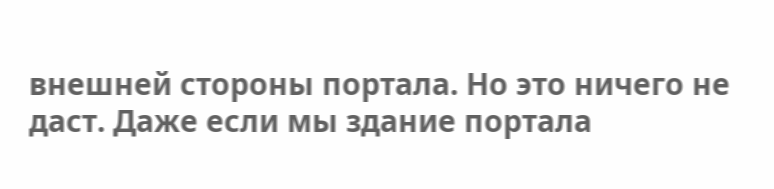внешней стороны портала. Но это ничего не даст. Даже если мы здание портала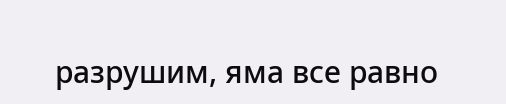разрушим, яма все равно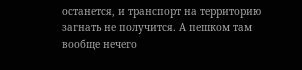останется, и транспорт на территорию загнать не получится. А пешком там вообще нечего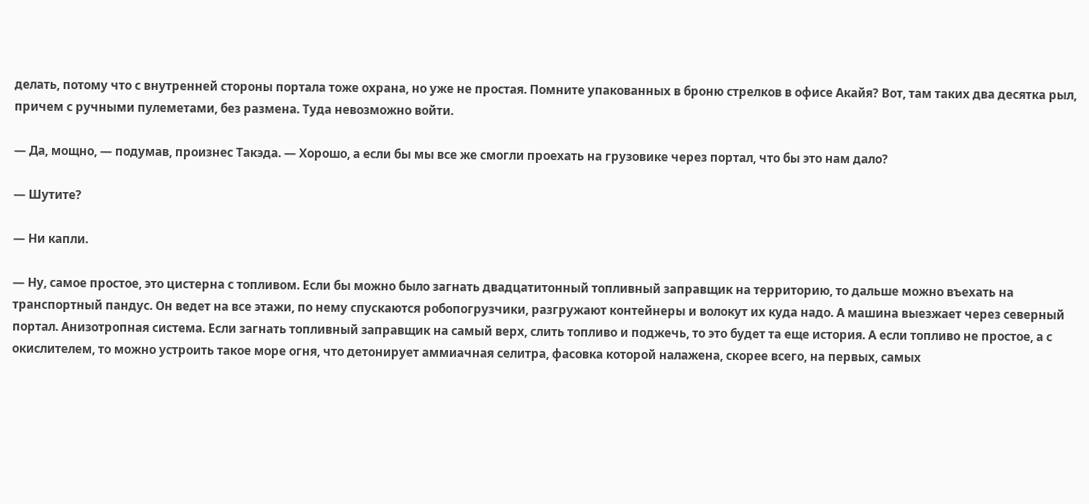делать, потому что с внутренней стороны портала тоже охрана, но уже не простая. Помните упакованных в броню стрелков в офисе Акайя? Вот, там таких два десятка рыл, причем с ручными пулеметами, без размена. Туда невозможно войти.

— Да, мощно, — подумав, произнес Такэда. — Хорошо, а если бы мы все же смогли проехать на грузовике через портал, что бы это нам дало?

— Шутите?

— Ни капли.

— Ну, самое простое, это цистерна с топливом. Если бы можно было загнать двадцатитонный топливный заправщик на территорию, то дальше можно въехать на транспортный пандус. Он ведет на все этажи, по нему спускаются робопогрузчики, разгружают контейнеры и волокут их куда надо. А машина выезжает через северный портал. Анизотропная система. Если загнать топливный заправщик на самый верх, слить топливо и поджечь, то это будет та еще история. А если топливо не простое, а с окислителем, то можно устроить такое море огня, что детонирует аммиачная селитра, фасовка которой налажена, скорее всего, на первых, самых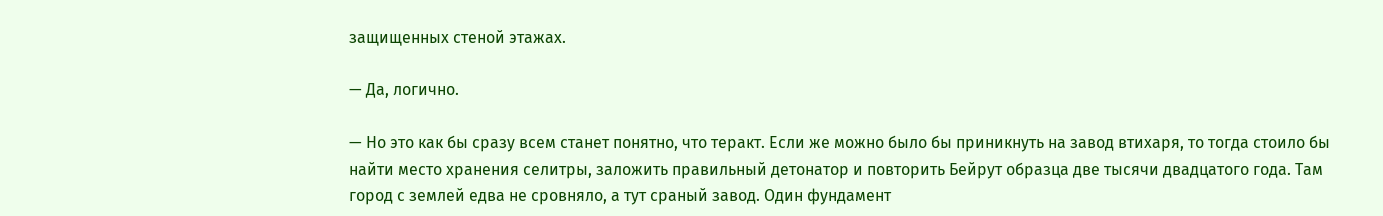защищенных стеной этажах.

— Да, логично.

— Но это как бы сразу всем станет понятно, что теракт. Если же можно было бы приникнуть на завод втихаря, то тогда стоило бы найти место хранения селитры, заложить правильный детонатор и повторить Бейрут образца две тысячи двадцатого года. Там город с землей едва не сровняло, а тут сраный завод. Один фундамент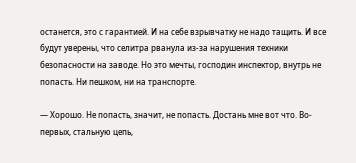останется, это с гарантией. И на себе взрывчатку не надо тащить. И все будут уверены, что селитра рванула из-за нарушения техники безопасности на заводе. Но это мечты, господин инспектор, внутрь не попасть. Ни пешком, ни на транспорте.

— Хорошо. Не попасть, значит, не попасть. Достань мне вот что. Во-первых, стальную цепь,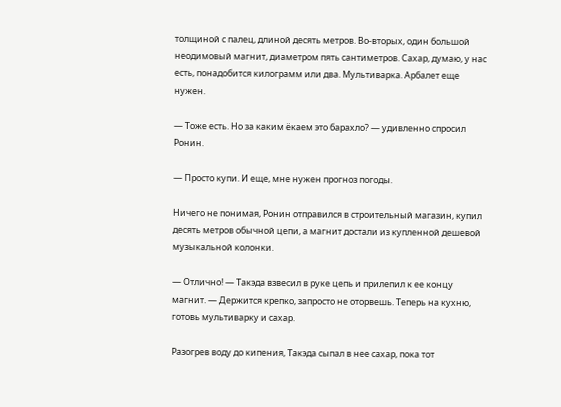толщиной с палец, длиной десять метров. Во-вторых, один большой неодимовый магнит, диаметром пять сантиметров. Сахар, думаю, у нас есть, понадобится килограмм или два. Мультиварка. Арбалет еще нужен.

— Тоже есть. Но за каким ёкаем это барахло? — удивленно спросил Ронин.

— Просто купи. И еще, мне нужен прогноз погоды.

Ничего не понимая, Ронин отправился в строительный магазин, купил десять метров обычной цепи, а магнит достали из купленной дешевой музыкальной колонки.

— Отлично! — Такэда взвесил в руке цепь и прилепил к ее концу магнит. — Держится крепко, запросто не оторвешь. Теперь на кухню, готовь мультиварку и сахар.

Разогрев воду до кипения, Такэда сыпал в нее сахар, пока тот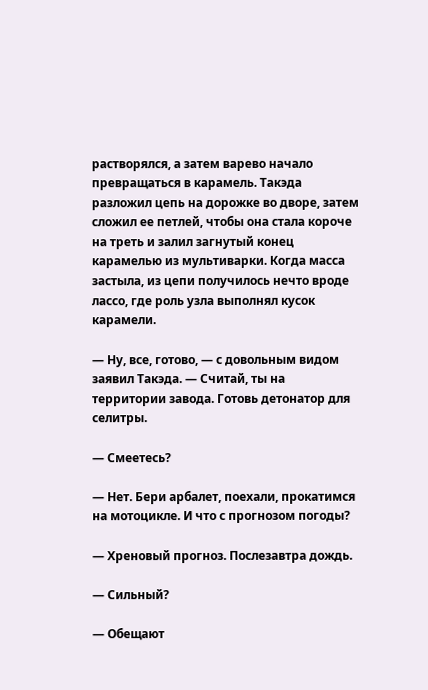растворялся, а затем варево начало превращаться в карамель. Такэда разложил цепь на дорожке во дворе, затем сложил ее петлей, чтобы она стала короче на треть и залил загнутый конец карамелью из мультиварки. Когда масса застыла, из цепи получилось нечто вроде лассо, где роль узла выполнял кусок карамели.

— Ну, все, готово, — с довольным видом заявил Такэда. — Считай, ты на территории завода. Готовь детонатор для селитры.

— Смеетесь?

— Нет. Бери арбалет, поехали, прокатимся на мотоцикле. И что с прогнозом погоды?

— Хреновый прогноз. Послезавтра дождь.

— Сильный?

— Обещают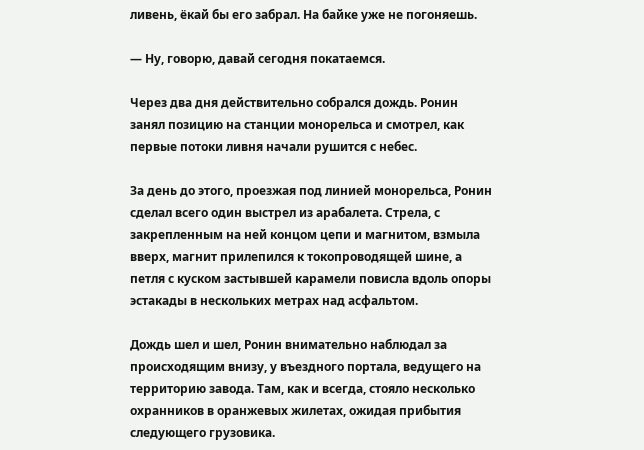ливень, ёкай бы его забрал. На байке уже не погоняешь.

— Ну, говорю, давай сегодня покатаемся.

Через два дня действительно собрался дождь. Ронин занял позицию на станции монорельса и смотрел, как первые потоки ливня начали рушится с небес.

За день до этого, проезжая под линией монорельса, Ронин сделал всего один выстрел из арабалета. Стрела, с закрепленным на ней концом цепи и магнитом, взмыла вверх, магнит прилепился к токопроводящей шине, а петля с куском застывшей карамели повисла вдоль опоры эстакады в нескольких метрах над асфальтом.

Дождь шел и шел, Ронин внимательно наблюдал за происходящим внизу, у въездного портала, ведущего на территорию завода. Там, как и всегда, стояло несколько охранников в оранжевых жилетах, ожидая прибытия следующего грузовика.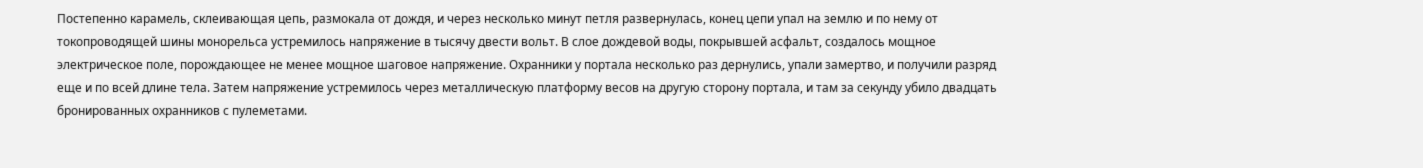Постепенно карамель, склеивающая цепь, размокала от дождя, и через несколько минут петля развернулась, конец цепи упал на землю и по нему от токопроводящей шины монорельса устремилось напряжение в тысячу двести вольт. В слое дождевой воды, покрывшей асфальт, создалось мощное электрическое поле, порождающее не менее мощное шаговое напряжение. Охранники у портала несколько раз дернулись, упали замертво, и получили разряд еще и по всей длине тела. Затем напряжение устремилось через металлическую платформу весов на другую сторону портала, и там за секунду убило двадцать бронированных охранников с пулеметами.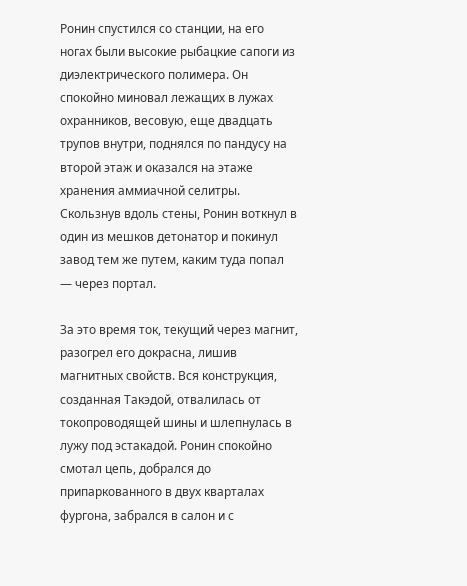Ронин спустился со станции, на его ногах были высокие рыбацкие сапоги из диэлектрического полимера. Он спокойно миновал лежащих в лужах охранников, весовую, еще двадцать трупов внутри, поднялся по пандусу на второй этаж и оказался на этаже хранения аммиачной селитры. Скользнув вдоль стены, Ронин воткнул в один из мешков детонатор и покинул завод тем же путем, каким туда попал — через портал.

За это время ток, текущий через магнит, разогрел его докрасна, лишив магнитных свойств. Вся конструкция, созданная Такэдой, отвалилась от токопроводящей шины и шлепнулась в лужу под эстакадой. Ронин спокойно смотал цепь, добрался до припаркованного в двух кварталах фургона, забрался в салон и с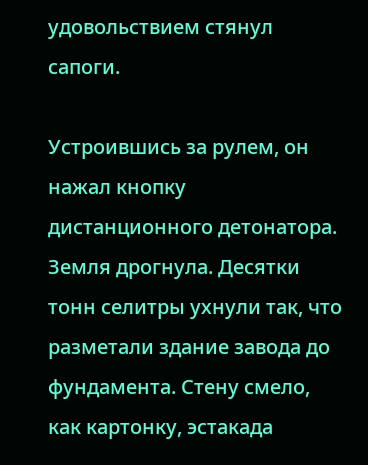удовольствием стянул сапоги.

Устроившись за рулем, он нажал кнопку дистанционного детонатора. Земля дрогнула. Десятки тонн селитры ухнули так, что разметали здание завода до фундамента. Стену смело, как картонку, эстакада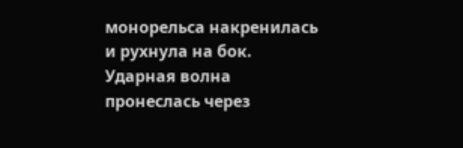монорельса накренилась и рухнула на бок. Ударная волна пронеслась через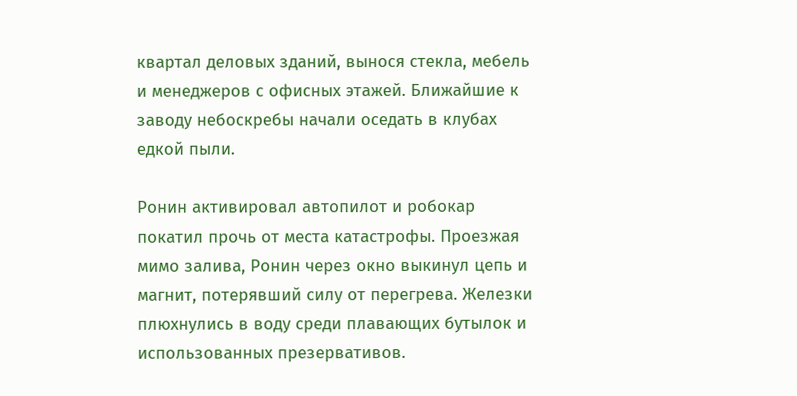квартал деловых зданий, вынося стекла, мебель и менеджеров с офисных этажей. Ближайшие к заводу небоскребы начали оседать в клубах едкой пыли.

Ронин активировал автопилот и робокар покатил прочь от места катастрофы. Проезжая мимо залива, Ронин через окно выкинул цепь и магнит, потерявший силу от перегрева. Железки плюхнулись в воду среди плавающих бутылок и использованных презервативов.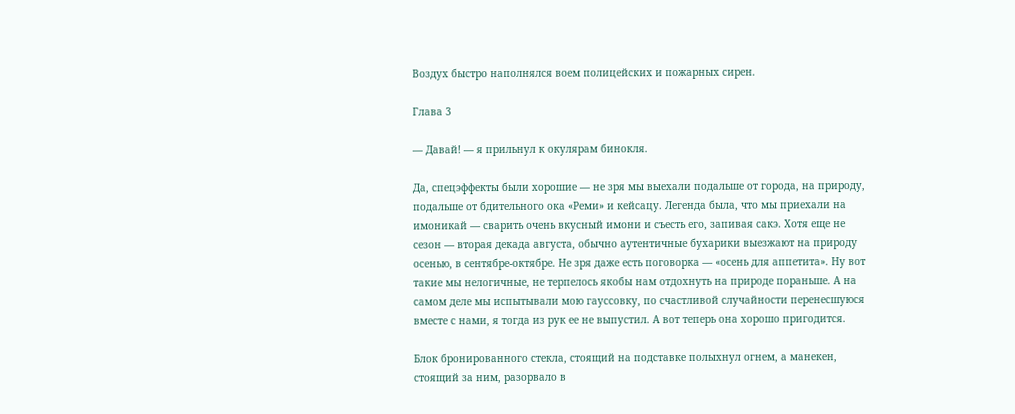Воздух быстро наполнялся воем полицейских и пожарных сирен.

Глава 3

— Давай! — я прильнул к окулярам бинокля.

Да, спецэффекты были хорошие — не зря мы выехали подальше от города, на природу, подальше от бдительного ока «Реми» и кейсацу. Легенда была, что мы приехали на имоникай — сварить очень вкусный имони и съесть его, запивая сакэ. Хотя еще не сезон — вторая декада августа, обычно аутентичные бухарики выезжают на природу осенью, в сентябре-октябре. Не зря даже есть поговорка — «осень для аппетита». Ну вот такие мы нелогичные, не терпелось якобы нам отдохнуть на природе пораньше. А на самом деле мы испытывали мою гауссовку, по счастливой случайности перенесшуюся вместе с нами, я тогда из рук ее не выпустил. А вот теперь она хорошо пригодится.

Блок бронированного стекла, стоящий на подставке полыхнул огнем, а манекен, стоящий за ним, разорвало в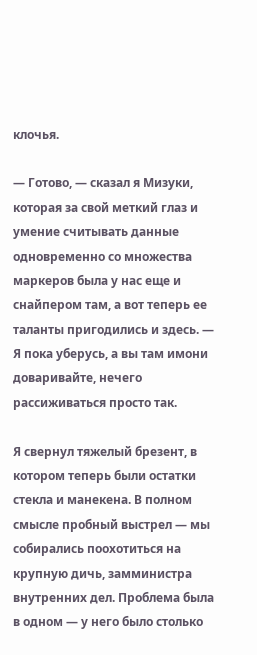клочья.

— Готово, — сказал я Мизуки, которая за свой меткий глаз и умение считывать данные одновременно со множества маркеров была у нас еще и снайпером там, а вот теперь ее таланты пригодились и здесь. — Я пока уберусь, а вы там имони доваривайте, нечего рассиживаться просто так.

Я свернул тяжелый брезент, в котором теперь были остатки стекла и манекена. В полном смысле пробный выстрел — мы собирались поохотиться на крупную дичь, замминистра внутренних дел. Проблема была в одном — у него было столько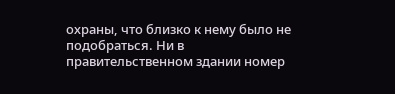охраны, что близко к нему было не подобраться. Ни в правительственном здании номер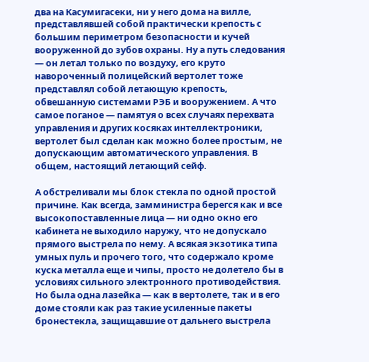два на Касумигасеки, ни у него дома на вилле, представлявшей собой практически крепость с большим периметром безопасности и кучей вооруженной до зубов охраны. Ну а путь следования — он летал только по воздуху, его круто навороченный полицейский вертолет тоже представлял собой летающую крепость, обвешанную системами РЭБ и вооружением. А что самое поганое — памятуя о всех случаях перехвата управления и других косяках интеллектроники, вертолет был сделан как можно более простым, не допускающим автоматического управления. В общем, настоящий летающий сейф.

А обстреливали мы блок стекла по одной простой причине. Как всегда, замминистра берегся как и все высокопоставленные лица — ни одно окно его кабинета не выходило наружу, что не допускало прямого выстрела по нему. А всякая экзотика типа умных пуль и прочего того, что содержало кроме куска металла еще и чипы, просто не долетело бы в условиях сильного электронного противодействия. Но была одна лазейка — как в вертолете, так и в его доме стояли как раз такие усиленные пакеты бронестекла, защищавшие от дальнего выстрела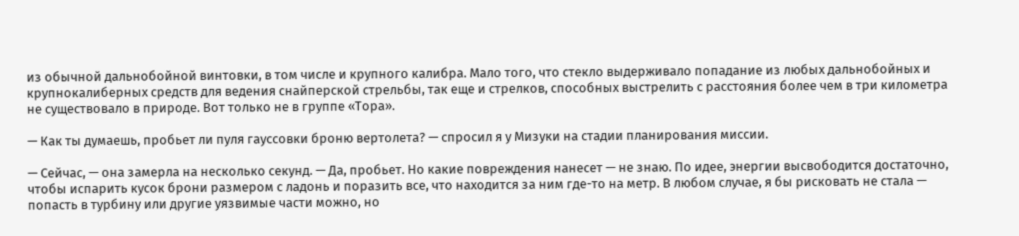из обычной дальнобойной винтовки, в том числе и крупного калибра. Мало того, что стекло выдерживало попадание из любых дальнобойных и крупнокалиберных средств для ведения снайперской стрельбы, так еще и стрелков, способных выстрелить с расстояния более чем в три километра не существовало в природе. Вот только не в группе «Тора».

— Как ты думаешь, пробьет ли пуля гауссовки броню вертолета? — спросил я у Мизуки на стадии планирования миссии.

— Сейчас, — она замерла на несколько секунд. — Да, пробьет. Но какие повреждения нанесет — не знаю. По идее, энергии высвободится достаточно, чтобы испарить кусок брони размером с ладонь и поразить все, что находится за ним где-то на метр. В любом случае, я бы рисковать не стала — попасть в турбину или другие уязвимые части можно, но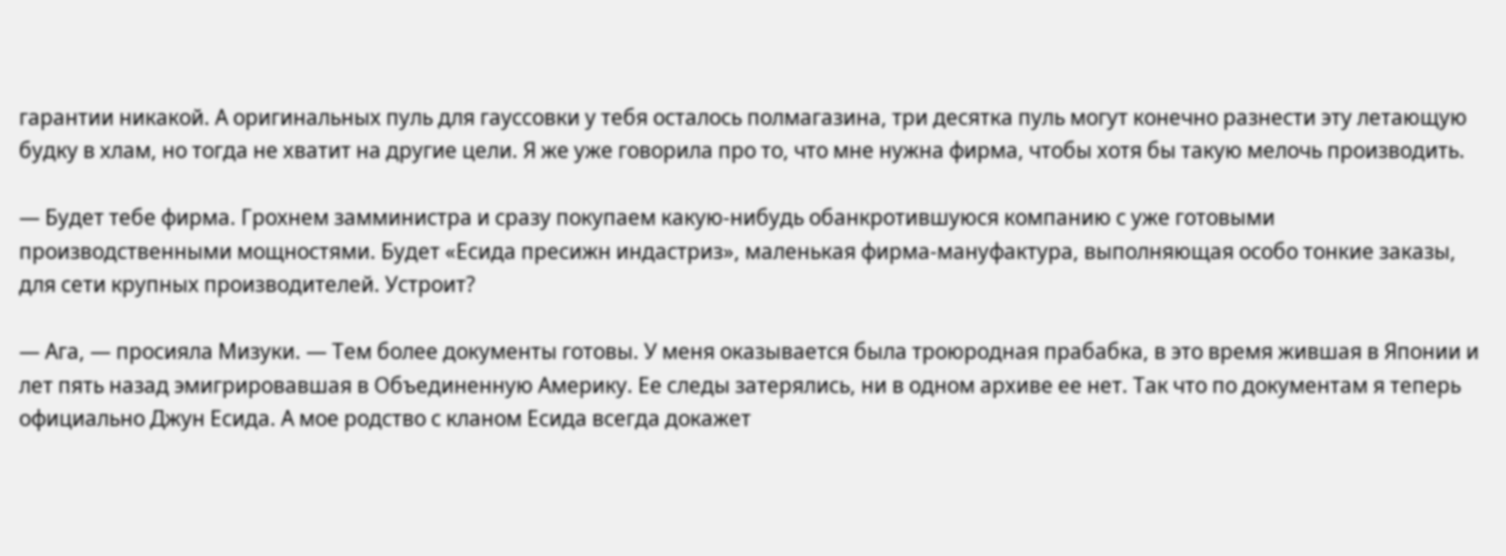гарантии никакой. А оригинальных пуль для гауссовки у тебя осталось полмагазина, три десятка пуль могут конечно разнести эту летающую будку в хлам, но тогда не хватит на другие цели. Я же уже говорила про то, что мне нужна фирма, чтобы хотя бы такую мелочь производить.

— Будет тебе фирма. Грохнем замминистра и сразу покупаем какую-нибудь обанкротившуюся компанию с уже готовыми производственными мощностями. Будет «Есида пресижн индастриз», маленькая фирма-мануфактура, выполняющая особо тонкие заказы, для сети крупных производителей. Устроит?

— Ага, — просияла Мизуки. — Тем более документы готовы. У меня оказывается была троюродная прабабка, в это время жившая в Японии и лет пять назад эмигрировавшая в Объединенную Америку. Ее следы затерялись, ни в одном архиве ее нет. Так что по документам я теперь официально Джун Есида. А мое родство с кланом Есида всегда докажет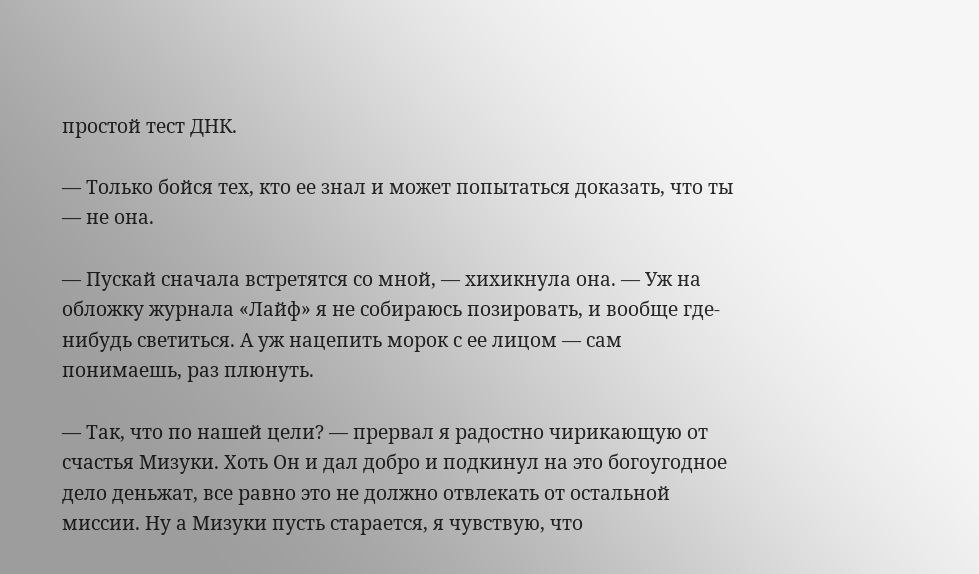простой тест ДНК.

— Только бойся тех, кто ее знал и может попытаться доказать, что ты — не она.

— Пускай сначала встретятся со мной, — хихикнула она. — Уж на обложку журнала «Лайф» я не собираюсь позировать, и вообще где-нибудь светиться. А уж нацепить морок с ее лицом — сам понимаешь, раз плюнуть.

— Так, что по нашей цели? — прервал я радостно чирикающую от счастья Мизуки. Хоть Он и дал добро и подкинул на это богоугодное дело деньжат, все равно это не должно отвлекать от остальной миссии. Ну а Мизуки пусть старается, я чувствую, что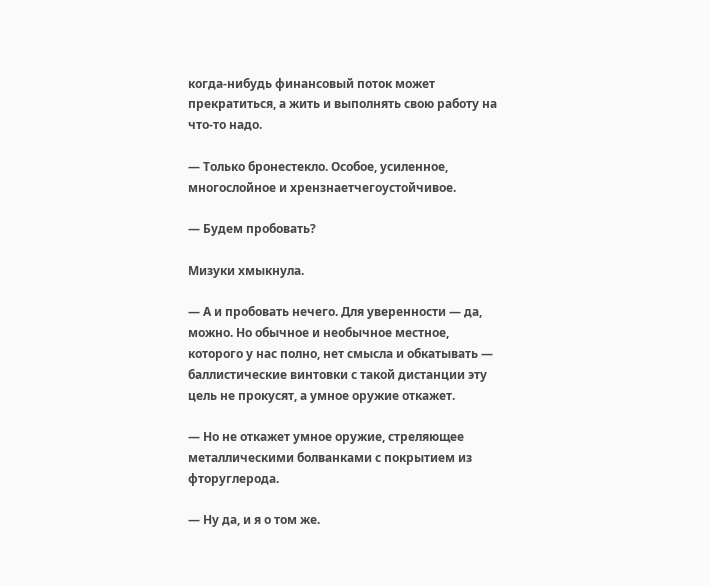когда-нибудь финансовый поток может прекратиться, а жить и выполнять свою работу на что-то надо.

— Только бронестекло. Особое, усиленное, многослойное и хрензнаетчегоустойчивое.

— Будем пробовать?

Мизуки хмыкнула.

— А и пробовать нечего. Для уверенности — да, можно. Но обычное и необычное местное, которого у нас полно, нет смысла и обкатывать — баллистические винтовки с такой дистанции эту цель не прокусят, а умное оружие откажет.

— Но не откажет умное оружие, стреляющее металлическими болванками с покрытием из фторуглерода.

— Ну да, и я о том же.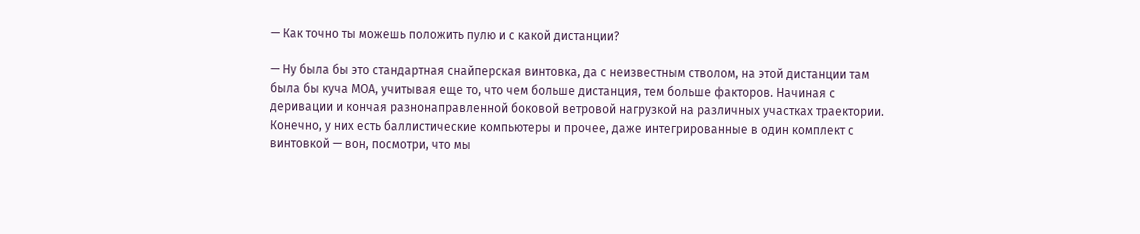— Как точно ты можешь положить пулю и с какой дистанции?

— Ну была бы это стандартная снайперская винтовка, да с неизвестным стволом, на этой дистанции там была бы куча МОА, учитывая еще то, что чем больше дистанция, тем больше факторов. Начиная с деривации и кончая разнонаправленной боковой ветровой нагрузкой на различных участках траектории. Конечно, у них есть баллистические компьютеры и прочее, даже интегрированные в один комплект с винтовкой — вон, посмотри, что мы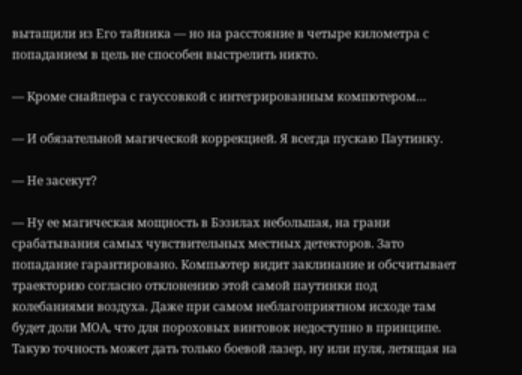вытащили из Его тайника — но на расстояние в четыре километра с попаданием в цель не способен выстрелить никто.

— Кроме снайпера с гауссовкой с интегрированным компютером…

— И обязательной магической коррекцией. Я всегда пускаю Паутинку.

— Не засекут?

— Ну ее магическая мощность в Бэзилах небольшая, на грани срабатывания самых чувствительных местных детекторов. Зато попадание гарантировано. Компьютер видит заклинание и обсчитывает траекторию согласно отклонению этой самой паутинки под колебаниями воздуха. Даже при самом неблагоприятном исходе там будет доли МОА, что для пороховых винтовок недоступно в принципе. Такую точность может дать только боевой лазер, ну или пуля, летящая на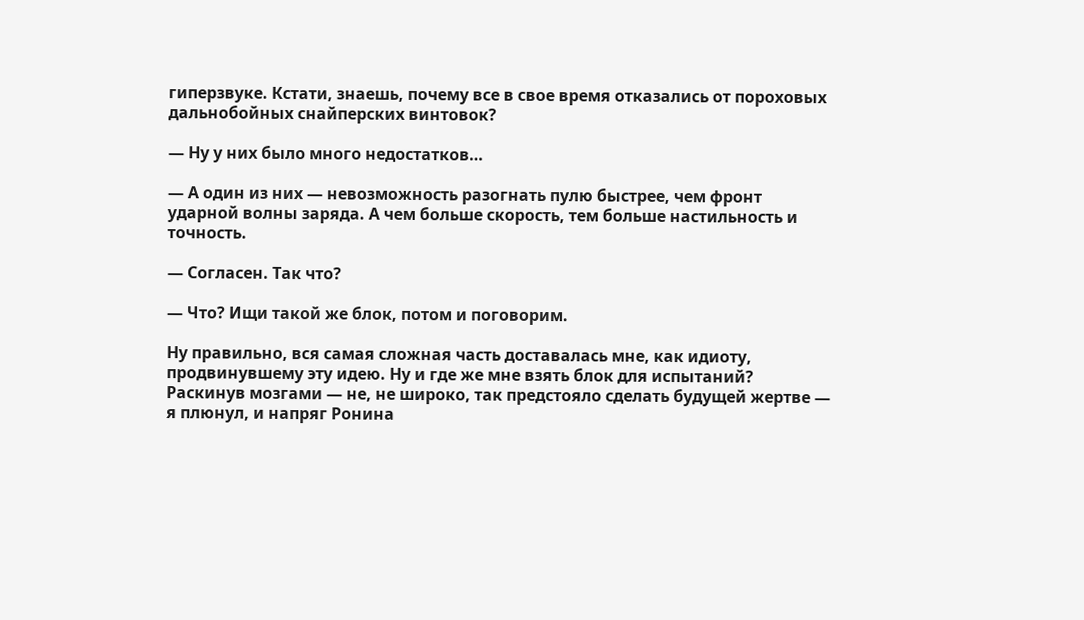гиперзвуке. Кстати, знаешь, почему все в свое время отказались от пороховых дальнобойных снайперских винтовок?

— Ну у них было много недостатков…

— А один из них — невозможность разогнать пулю быстрее, чем фронт ударной волны заряда. А чем больше скорость, тем больше настильность и точность.

— Согласен. Так что?

— Что? Ищи такой же блок, потом и поговорим.

Ну правильно, вся самая сложная часть доставалась мне, как идиоту, продвинувшему эту идею. Ну и где же мне взять блок для испытаний? Раскинув мозгами — не, не широко, так предстояло сделать будущей жертве — я плюнул, и напряг Ронина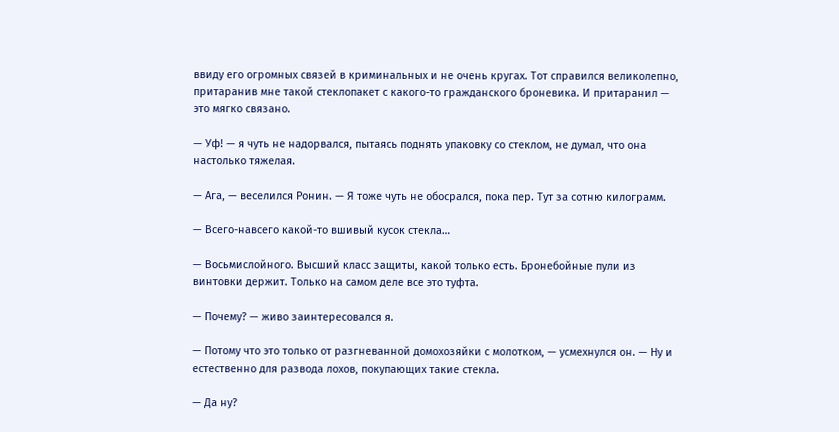ввиду его огромных связей в криминальных и не очень кругах. Тот справился великолепно, притаранив мне такой стеклопакет с какого-то гражданского броневика. И притаранил — это мягко связано.

— Уф! — я чуть не надорвался, пытаясь поднять упаковку со стеклом, не думал, что она настолько тяжелая.

— Ага, — веселился Ронин. — Я тоже чуть не обосрался, пока пер. Тут за сотню килограмм.

— Всего-навсего какой-то вшивый кусок стекла…

— Восьмислойного. Высший класс защиты, какой только есть. Бронебойные пули из винтовки держит. Только на самом деле все это туфта.

— Почему? — живо заинтересовался я.

— Потому что это только от разгневанной домохозяйки с молотком, — усмехнулся он. — Ну и естественно для развода лохов, покупающих такие стекла.

— Да ну?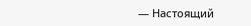— Настоящий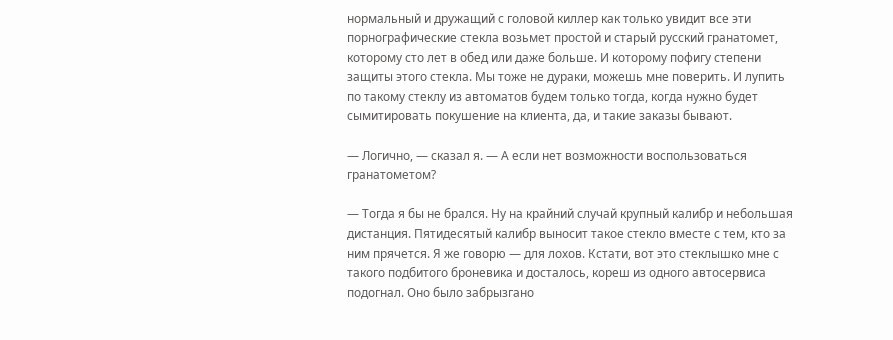нормальный и дружащий с головой киллер как только увидит все эти порнографические стекла возьмет простой и старый русский гранатомет, которому сто лет в обед или даже больше. И которому пофигу степени защиты этого стекла. Мы тоже не дураки, можешь мне поверить. И лупить по такому стеклу из автоматов будем только тогда, когда нужно будет сымитировать покушение на клиента, да, и такие заказы бывают.

— Логично, — сказал я. — А если нет возможности воспользоваться гранатометом?

— Тогда я бы не брался. Ну на крайний случай крупный калибр и небольшая дистанция. Пятидесятый калибр выносит такое стекло вместе с тем, кто за ним прячется. Я же говорю — для лохов. Кстати, вот это стеклышко мне с такого подбитого броневика и досталось, кореш из одного автосервиса подогнал. Оно было забрызгано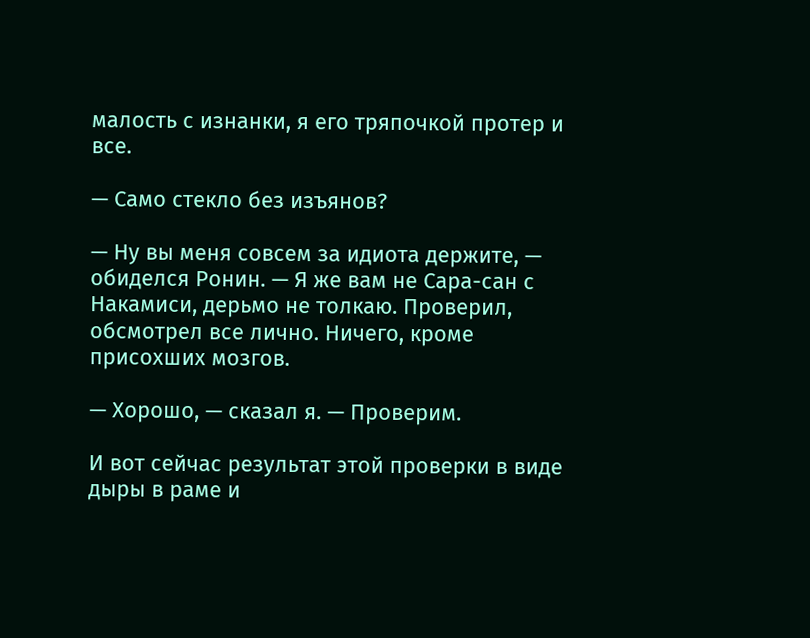малость с изнанки, я его тряпочкой протер и все.

— Само стекло без изъянов?

— Ну вы меня совсем за идиота держите, — обиделся Ронин. — Я же вам не Сара-сан с Накамиси, дерьмо не толкаю. Проверил, обсмотрел все лично. Ничего, кроме присохших мозгов.

— Хорошо, — сказал я. — Проверим.

И вот сейчас результат этой проверки в виде дыры в раме и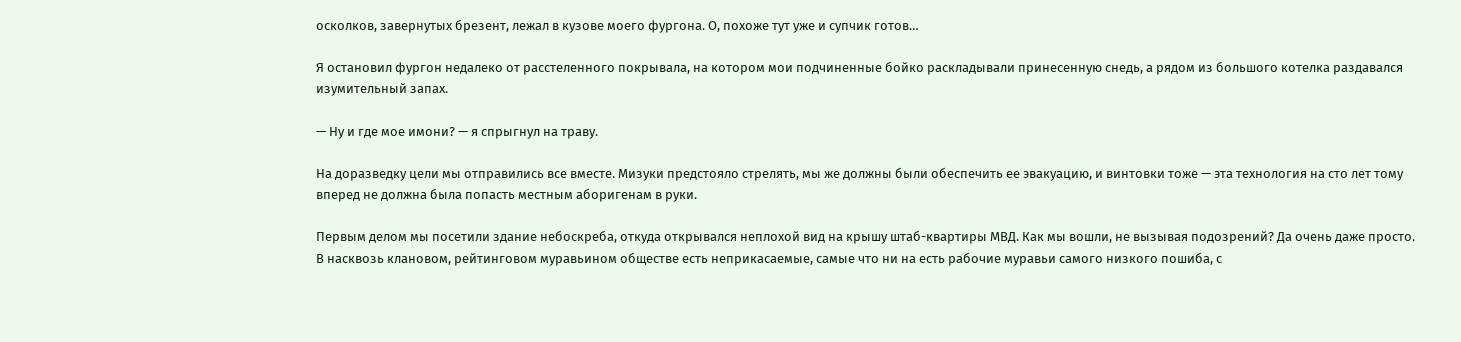осколков, завернутых брезент, лежал в кузове моего фургона. О, похоже тут уже и супчик готов…

Я остановил фургон недалеко от расстеленного покрывала, на котором мои подчиненные бойко раскладывали принесенную снедь, а рядом из большого котелка раздавался изумительный запах.

— Ну и где мое имони? — я спрыгнул на траву.

На доразведку цели мы отправились все вместе. Мизуки предстояло стрелять, мы же должны были обеспечить ее эвакуацию, и винтовки тоже — эта технология на сто лет тому вперед не должна была попасть местным аборигенам в руки.

Первым делом мы посетили здание небоскреба, откуда открывался неплохой вид на крышу штаб-квартиры МВД. Как мы вошли, не вызывая подозрений? Да очень даже просто. В насквозь клановом, рейтинговом муравьином обществе есть неприкасаемые, самые что ни на есть рабочие муравьи самого низкого пошиба, с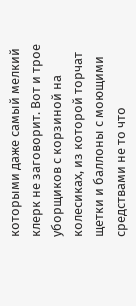которыми даже самый мелкий клерк не заговорит. Вот и трое уборщиков с корзиной на колесиках, из которой торчат щетки и баллоны с моющими средствами не то что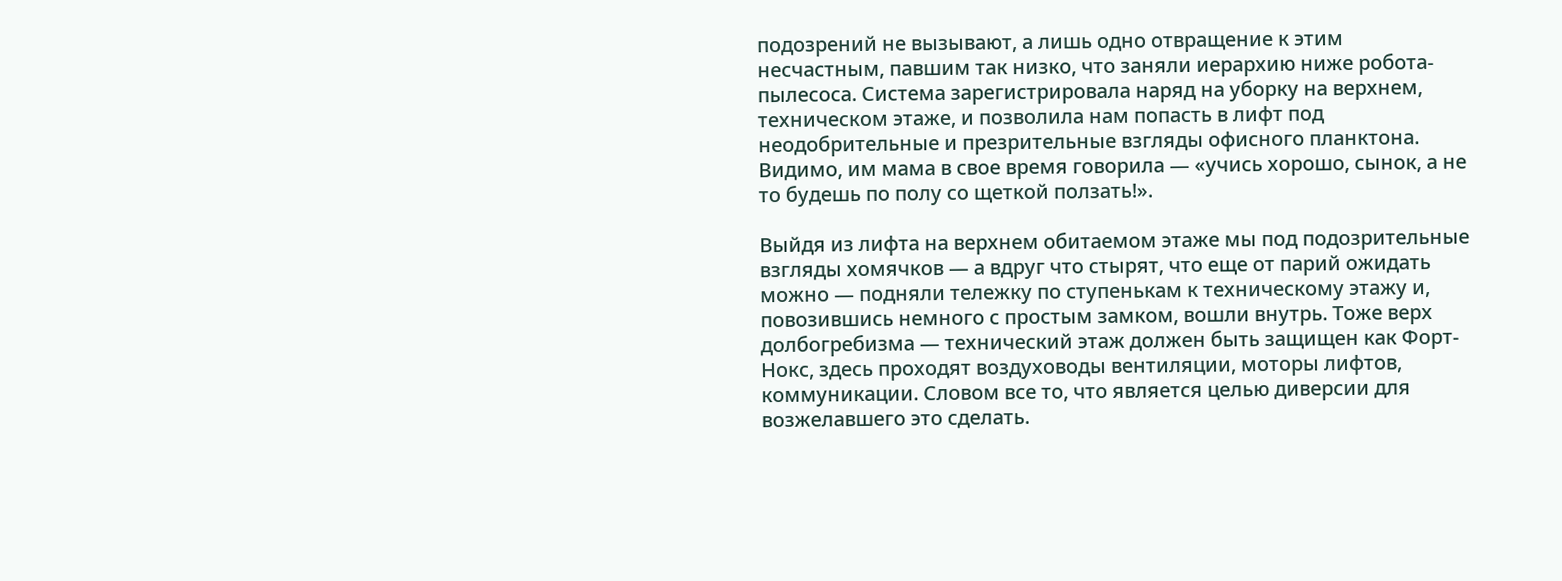подозрений не вызывают, а лишь одно отвращение к этим несчастным, павшим так низко, что заняли иерархию ниже робота-пылесоса. Система зарегистрировала наряд на уборку на верхнем, техническом этаже, и позволила нам попасть в лифт под неодобрительные и презрительные взгляды офисного планктона. Видимо, им мама в свое время говорила — «учись хорошо, сынок, а не то будешь по полу со щеткой ползать!».

Выйдя из лифта на верхнем обитаемом этаже мы под подозрительные взгляды хомячков — а вдруг что стырят, что еще от парий ожидать можно — подняли тележку по ступенькам к техническому этажу и, повозившись немного с простым замком, вошли внутрь. Тоже верх долбогребизма — технический этаж должен быть защищен как Форт-Нокс, здесь проходят воздуховоды вентиляции, моторы лифтов, коммуникации. Словом все то, что является целью диверсии для возжелавшего это сделать.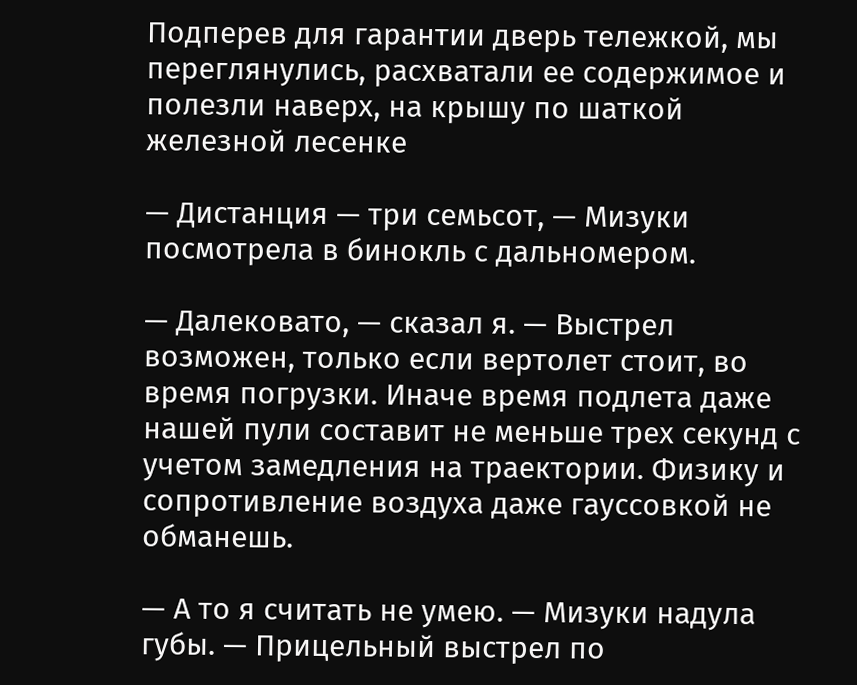Подперев для гарантии дверь тележкой, мы переглянулись, расхватали ее содержимое и полезли наверх, на крышу по шаткой железной лесенке

— Дистанция — три семьсот, — Мизуки посмотрела в бинокль с дальномером.

— Далековато, — сказал я. — Выстрел возможен, только если вертолет стоит, во время погрузки. Иначе время подлета даже нашей пули составит не меньше трех секунд с учетом замедления на траектории. Физику и сопротивление воздуха даже гауссовкой не обманешь.

— А то я считать не умею. — Мизуки надула губы. — Прицельный выстрел по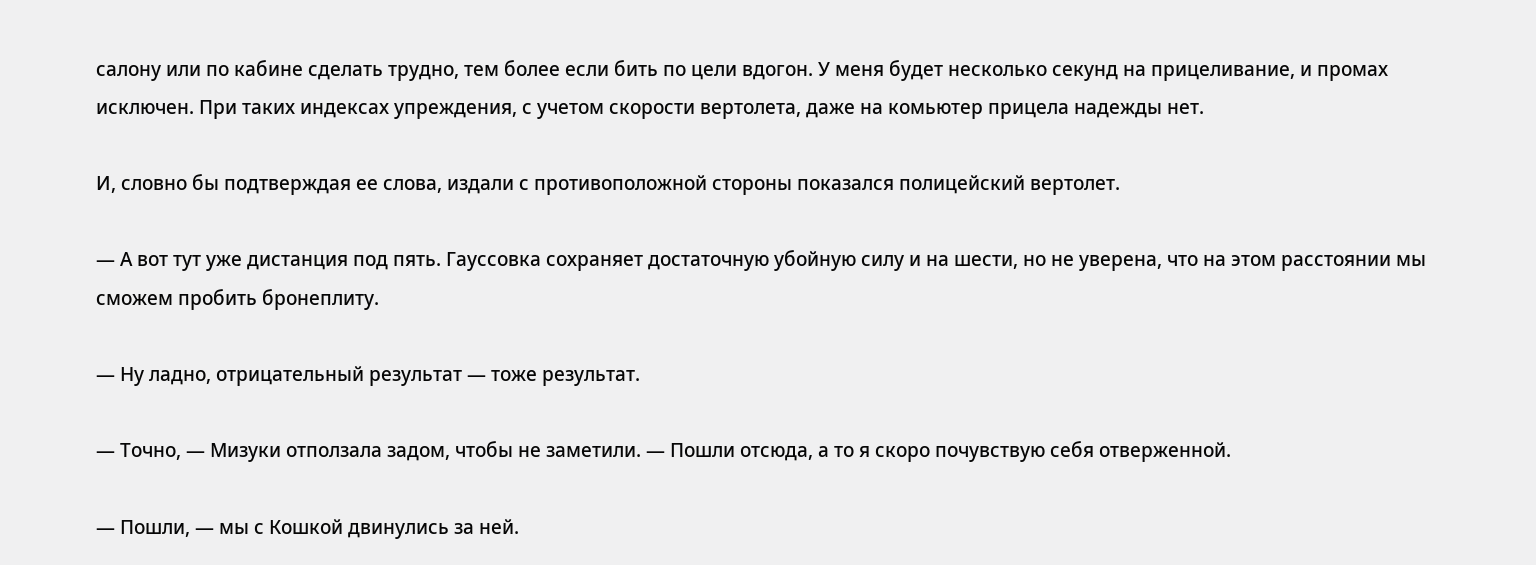салону или по кабине сделать трудно, тем более если бить по цели вдогон. У меня будет несколько секунд на прицеливание, и промах исключен. При таких индексах упреждения, с учетом скорости вертолета, даже на комьютер прицела надежды нет.

И, словно бы подтверждая ее слова, издали с противоположной стороны показался полицейский вертолет.

— А вот тут уже дистанция под пять. Гауссовка сохраняет достаточную убойную силу и на шести, но не уверена, что на этом расстоянии мы сможем пробить бронеплиту.

— Ну ладно, отрицательный результат — тоже результат.

— Точно, — Мизуки отползала задом, чтобы не заметили. — Пошли отсюда, а то я скоро почувствую себя отверженной.

— Пошли, — мы с Кошкой двинулись за ней.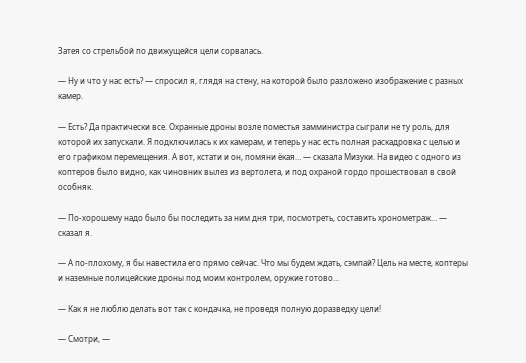Затея со стрельбой по движущейся цели сорвалась.

— Ну и что у нас есть? — спросил я, глядя на стену, на которой было разложено изображение с разных камер.

— Есть? Да практически все. Охранные дроны возле поместья замминистра сыграли не ту роль, для которой их запускали. Я подключилась к их камерам, и теперь у нас есть полная раскадровка с целью и его графиком перемещения. А вот, кстати и он, помяни ёкая… — сказала Мизуки. На видео с одного из коптеров было видно, как чиновник вылез из вертолета, и под охраной гордо прошествовал в свой особняк.

— По-хорошему надо было бы последить за ним дня три, посмотреть, составить хронометраж… — сказал я.

— А по-плохому, я бы навестила его прямо сейчас. Что мы будем ждать, сэмпай? Цель на месте, коптеры и наземные полицейские дроны под моим контролем, оружие готово…

— Как я не люблю делать вот так с кондачка, не проведя полную доразведку цели!

— Смотри, —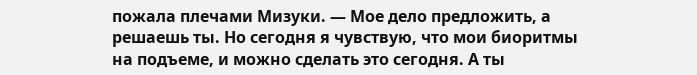пожала плечами Мизуки. — Мое дело предложить, а решаешь ты. Но сегодня я чувствую, что мои биоритмы на подъеме, и можно сделать это сегодня. А ты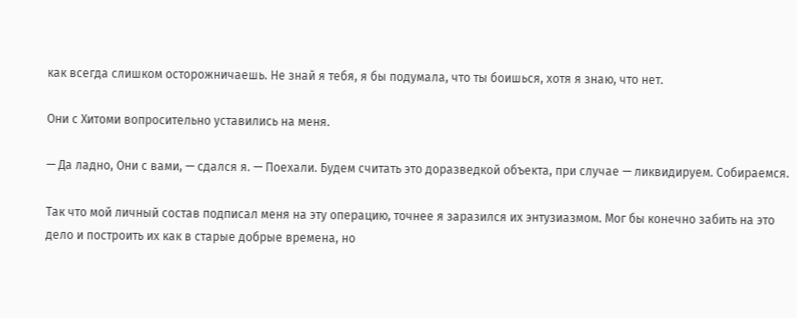как всегда слишком осторожничаешь. Не знай я тебя, я бы подумала, что ты боишься, хотя я знаю, что нет.

Они с Хитоми вопросительно уставились на меня.

— Да ладно, Они с вами, — сдался я. — Поехали. Будем считать это доразведкой объекта, при случае — ликвидируем. Собираемся.

Так что мой личный состав подписал меня на эту операцию, точнее я заразился их энтузиазмом. Мог бы конечно забить на это дело и построить их как в старые добрые времена, но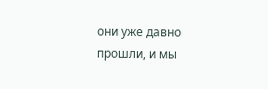они уже давно прошли, и мы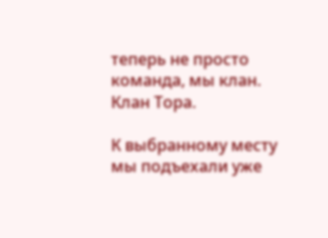теперь не просто команда, мы клан. Клан Тора.

К выбранному месту мы подъехали уже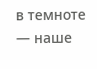в темноте — наше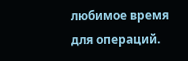любимое время для операций.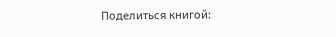Поделиться книгой: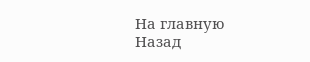На главную
Назад